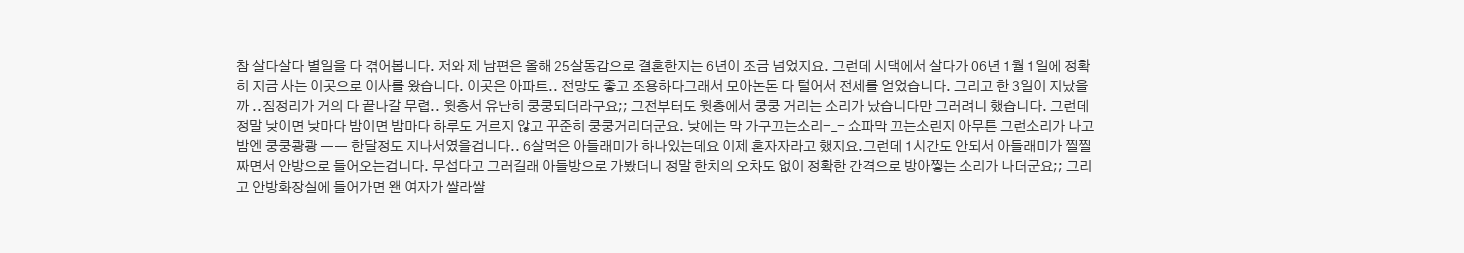참 살다살다 별일을 다 겪어봅니다. 저와 제 남편은 올해 25살동갑으로 결혼한지는 6년이 조금 넘었지요. 그런데 시댁에서 살다가 06년 1월 1일에 정확히 지금 사는 이곳으로 이사를 왔습니다. 이곳은 아파트.. 전망도 좋고 조용하다그래서 모아논돈 다 털어서 전세를 얻었습니다. 그리고 한 3일이 지났을까 ..짐정리가 거의 다 끝나갈 무렵.. 윗층서 유난히 쿵쿵되더라구요;; 그전부터도 윗층에서 쿵쿵 거리는 소리가 났습니다만 그러려니 했습니다. 그런데 정말 낮이면 낮마다 밤이면 밤마다 하루도 거르지 않고 꾸준히 쿵쿵거리더군요. 낮에는 막 가구끄는소리-_- 쇼파막 끄는소린지 아무튼 그런소리가 나고 밤엔 쿵쿵쾅쾅 ㅡㅡ 한달정도 지나서였을겁니다.. 6살먹은 아들래미가 하나있는데요 이제 혼자자라고 했지요.그런데 1시간도 안되서 아들래미가 찔찔 짜면서 안방으로 들어오는겁니다. 무섭다고 그러길래 아들방으로 가봤더니 정말 한치의 오차도 없이 정확한 간격으로 방아찧는 소리가 나더군요;; 그리고 안방화장실에 들어가면 왠 여자가 쌸라쌸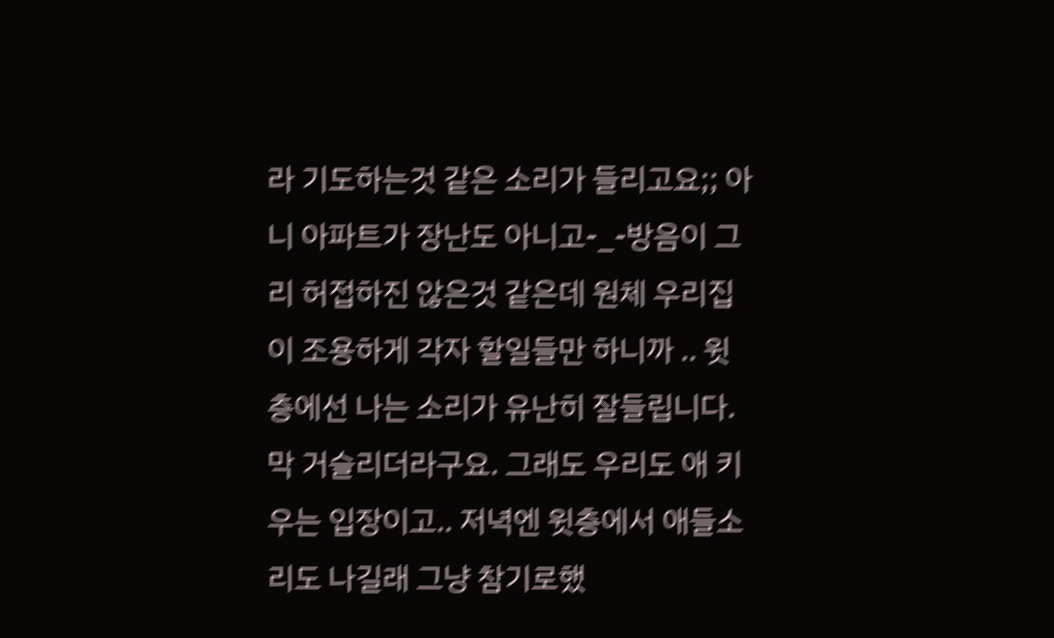라 기도하는것 같은 소리가 들리고요;; 아니 아파트가 장난도 아니고-_-방음이 그리 허접하진 않은것 같은데 원체 우리집이 조용하게 각자 할일들만 하니까 .. 윗층에선 나는 소리가 유난히 잘들립니다. 막 거슬리더라구요. 그래도 우리도 애 키우는 입장이고.. 저녁엔 윗층에서 애들소리도 나길래 그냥 참기로했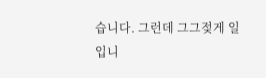습니다. 그런데 그그젖게 일입니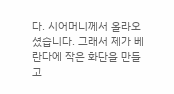다. 시어머니께서 올라오셨습니다. 그래서 제가 베란다에 작은 화단을 만들고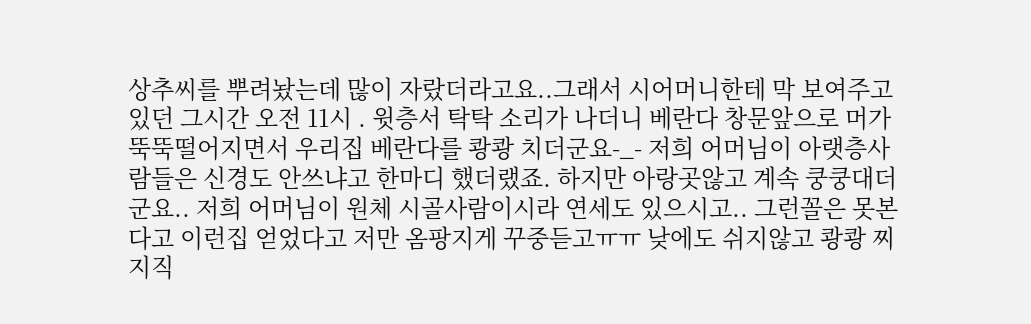상추씨를 뿌려놨는데 많이 자랐더라고요..그래서 시어머니한테 막 보여주고있던 그시간 오전 11시 . 윗층서 탁탁 소리가 나더니 베란다 창문앞으로 머가 뚝뚝떨어지면서 우리집 베란다를 쾅쾅 치더군요-_- 저희 어머님이 아랫층사람들은 신경도 안쓰냐고 한마디 했더랬죠. 하지만 아랑곳않고 계속 쿵쿵대더군요.. 저희 어머님이 원체 시골사람이시라 연세도 있으시고.. 그런꼴은 못본다고 이런집 얻었다고 저만 옴팡지게 꾸중듣고ㅠㅠ 낮에도 쉬지않고 쾅쾅 찌지직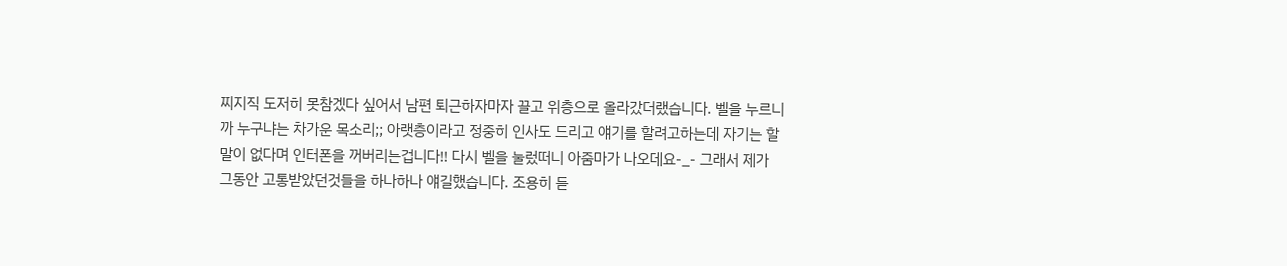찌지직 도저히 못참겠다 싶어서 남편 퇴근하자마자 끌고 위층으로 올라갔더랬습니다. 벨을 누르니까 누구냐는 차가운 목소리;; 아랫층이라고 정중히 인사도 드리고 얘기를 할려고하는데 자기는 할말이 없다며 인터폰을 꺼버리는겁니다!! 다시 벨을 눌렀떠니 아줌마가 나오데요-_- 그래서 제가 그동안 고통받았던것들을 하나하나 얘길했습니다. 조용히 듣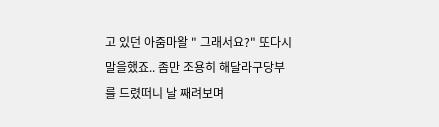고 있던 아줌마왈 " 그래서요?" 또다시 말을했죠.. 좀만 조용히 해달라구당부를 드렸떠니 날 째려보며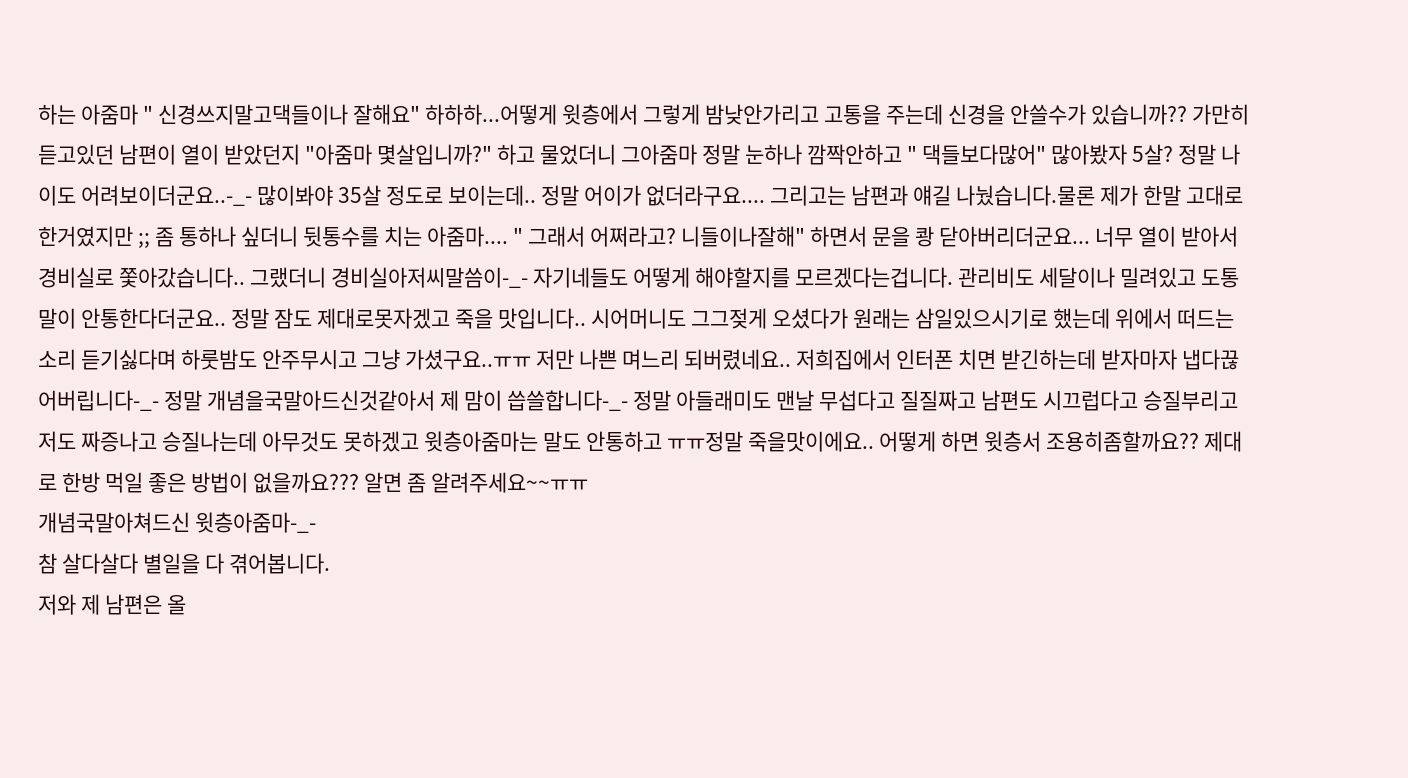하는 아줌마 " 신경쓰지말고댁들이나 잘해요" 하하하...어떻게 윗층에서 그렇게 밤낮안가리고 고통을 주는데 신경을 안쓸수가 있습니까?? 가만히 듣고있던 남편이 열이 받았던지 "아줌마 몇살입니까?" 하고 물었더니 그아줌마 정말 눈하나 깜짝안하고 " 댁들보다많어" 많아봤자 5살? 정말 나이도 어려보이더군요..-_- 많이봐야 35살 정도로 보이는데.. 정말 어이가 없더라구요.... 그리고는 남편과 얘길 나눴습니다.물론 제가 한말 고대로 한거였지만 ;; 좀 통하나 싶더니 뒷통수를 치는 아줌마.... " 그래서 어쩌라고? 니들이나잘해" 하면서 문을 쾅 닫아버리더군요... 너무 열이 받아서 경비실로 쫓아갔습니다.. 그랬더니 경비실아저씨말씀이-_- 자기네들도 어떻게 해야할지를 모르겠다는겁니다. 관리비도 세달이나 밀려있고 도통 말이 안통한다더군요.. 정말 잠도 제대로못자겠고 죽을 맛입니다.. 시어머니도 그그젖게 오셨다가 원래는 삼일있으시기로 했는데 위에서 떠드는 소리 듣기싫다며 하룻밤도 안주무시고 그냥 가셨구요..ㅠㅠ 저만 나쁜 며느리 되버렸네요.. 저희집에서 인터폰 치면 받긴하는데 받자마자 냅다끊어버립니다-_- 정말 개념을국말아드신것같아서 제 맘이 씁쓸합니다-_- 정말 아들래미도 맨날 무섭다고 질질짜고 남편도 시끄럽다고 승질부리고 저도 짜증나고 승질나는데 아무것도 못하겠고 윗층아줌마는 말도 안통하고 ㅠㅠ정말 죽을맛이에요.. 어떻게 하면 윗층서 조용히좀할까요?? 제대로 한방 먹일 좋은 방법이 없을까요??? 알면 좀 알려주세요~~ㅠㅠ
개념국말아쳐드신 윗층아줌마-_-
참 살다살다 별일을 다 겪어봅니다.
저와 제 남편은 올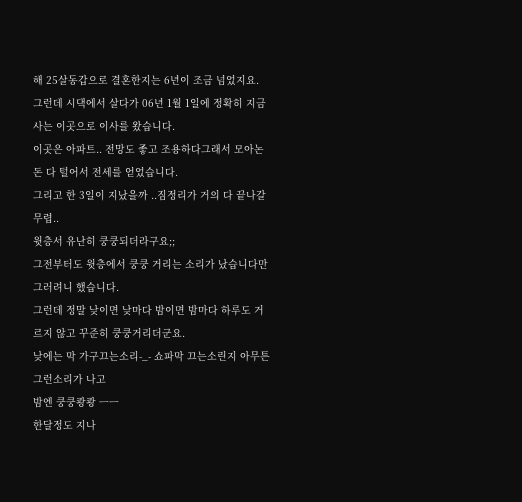해 25살동갑으로 결혼한지는 6년이 조금 넘었지요.
그런데 시댁에서 살다가 06년 1월 1일에 정확히 지금 사는 이곳으로 이사를 왔습니다.
이곳은 아파트.. 전망도 좋고 조용하다그래서 모아논돈 다 털어서 전세를 얻었습니다.
그리고 한 3일이 지났을까 ..짐정리가 거의 다 끝나갈 무렵..
윗층서 유난히 쿵쿵되더라구요;;
그전부터도 윗층에서 쿵쿵 거리는 소리가 났습니다만 그러려니 했습니다.
그런데 정말 낮이면 낮마다 밤이면 밤마다 하루도 거르지 않고 꾸준히 쿵쿵거리더군요.
낮에는 막 가구끄는소리-_- 쇼파막 끄는소린지 아무튼 그런소리가 나고
밤엔 쿵쿵쾅쾅 ㅡㅡ
한달정도 지나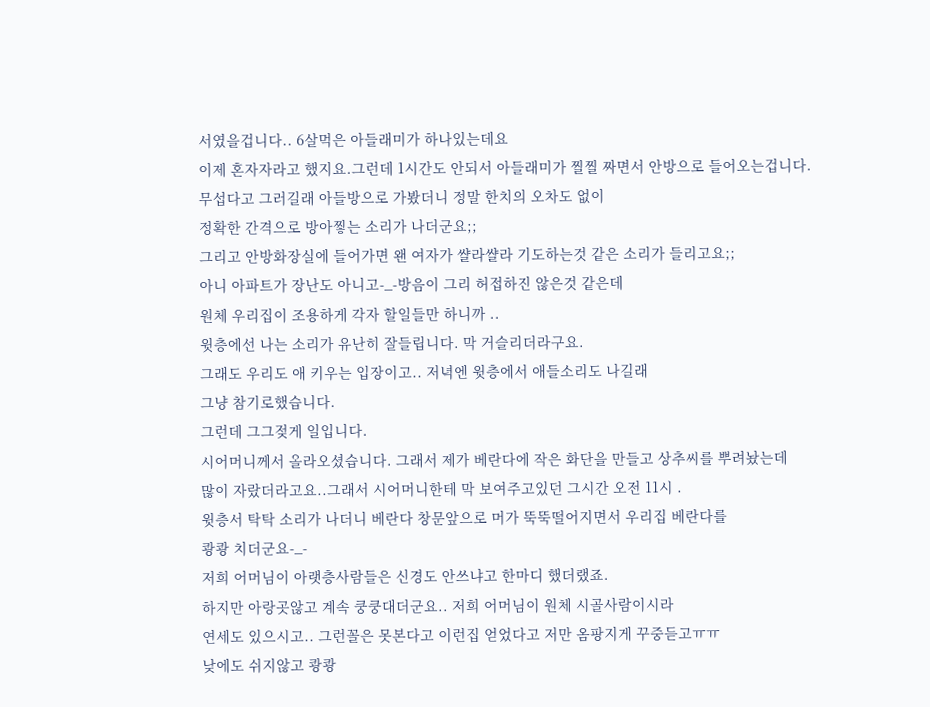서였을겁니다.. 6살먹은 아들래미가 하나있는데요
이제 혼자자라고 했지요.그런데 1시간도 안되서 아들래미가 찔찔 짜면서 안방으로 들어오는겁니다.
무섭다고 그러길래 아들방으로 가봤더니 정말 한치의 오차도 없이
정확한 간격으로 방아찧는 소리가 나더군요;;
그리고 안방화장실에 들어가면 왠 여자가 쌸라쌸라 기도하는것 같은 소리가 들리고요;;
아니 아파트가 장난도 아니고-_-방음이 그리 허접하진 않은것 같은데
원체 우리집이 조용하게 각자 할일들만 하니까 ..
윗층에선 나는 소리가 유난히 잘들립니다. 막 거슬리더라구요.
그래도 우리도 애 키우는 입장이고.. 저녁엔 윗층에서 애들소리도 나길래
그냥 참기로했습니다.
그런데 그그젖게 일입니다.
시어머니께서 올라오셨습니다. 그래서 제가 베란다에 작은 화단을 만들고 상추씨를 뿌려놨는데
많이 자랐더라고요..그래서 시어머니한테 막 보여주고있던 그시간 오전 11시 .
윗층서 탁탁 소리가 나더니 베란다 창문앞으로 머가 뚝뚝떨어지면서 우리집 베란다를
쾅쾅 치더군요-_-
저희 어머님이 아랫층사람들은 신경도 안쓰냐고 한마디 했더랬죠.
하지만 아랑곳않고 계속 쿵쿵대더군요.. 저희 어머님이 원체 시골사람이시라
연세도 있으시고.. 그런꼴은 못본다고 이런집 얻었다고 저만 옴팡지게 꾸중듣고ㅠㅠ
낮에도 쉬지않고 쾅쾅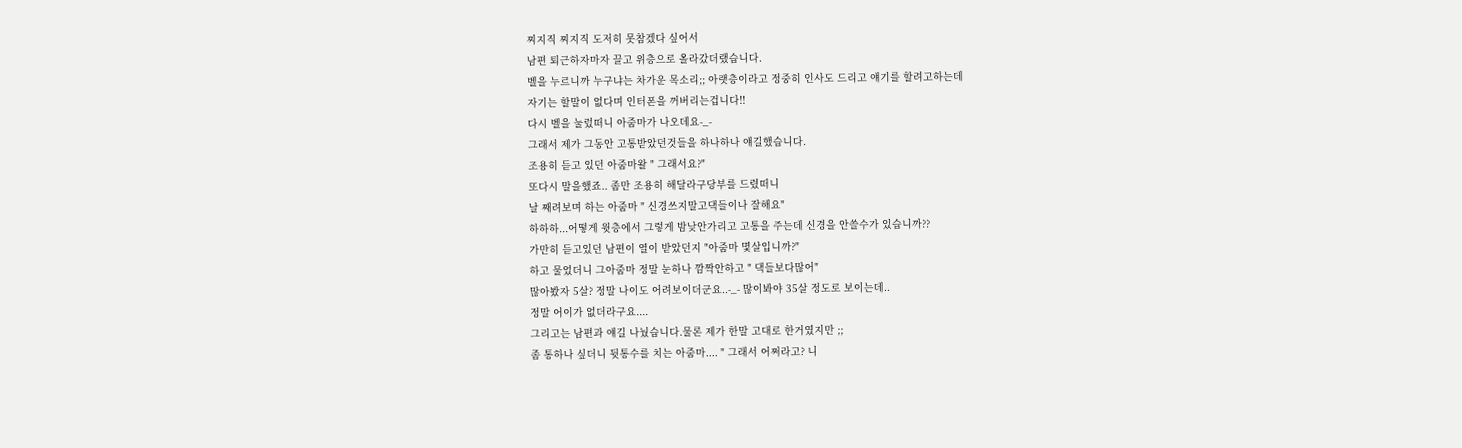찌지직 찌지직 도저히 못참겠다 싶어서
남편 퇴근하자마자 끌고 위층으로 올라갔더랬습니다.
벨을 누르니까 누구냐는 차가운 목소리;; 아랫층이라고 정중히 인사도 드리고 얘기를 할려고하는데
자기는 할말이 없다며 인터폰을 꺼버리는겁니다!!
다시 벨을 눌렀떠니 아줌마가 나오데요-_-
그래서 제가 그동안 고통받았던것들을 하나하나 얘길했습니다.
조용히 듣고 있던 아줌마왈 " 그래서요?"
또다시 말을했죠.. 좀만 조용히 해달라구당부를 드렸떠니
날 째려보며 하는 아줌마 " 신경쓰지말고댁들이나 잘해요"
하하하...어떻게 윗층에서 그렇게 밤낮안가리고 고통을 주는데 신경을 안쓸수가 있습니까??
가만히 듣고있던 남편이 열이 받았던지 "아줌마 몇살입니까?"
하고 물었더니 그아줌마 정말 눈하나 깜짝안하고 " 댁들보다많어"
많아봤자 5살? 정말 나이도 어려보이더군요..-_- 많이봐야 35살 정도로 보이는데..
정말 어이가 없더라구요....
그리고는 남편과 얘길 나눴습니다.물론 제가 한말 고대로 한거였지만 ;;
좀 통하나 싶더니 뒷통수를 치는 아줌마.... " 그래서 어쩌라고? 니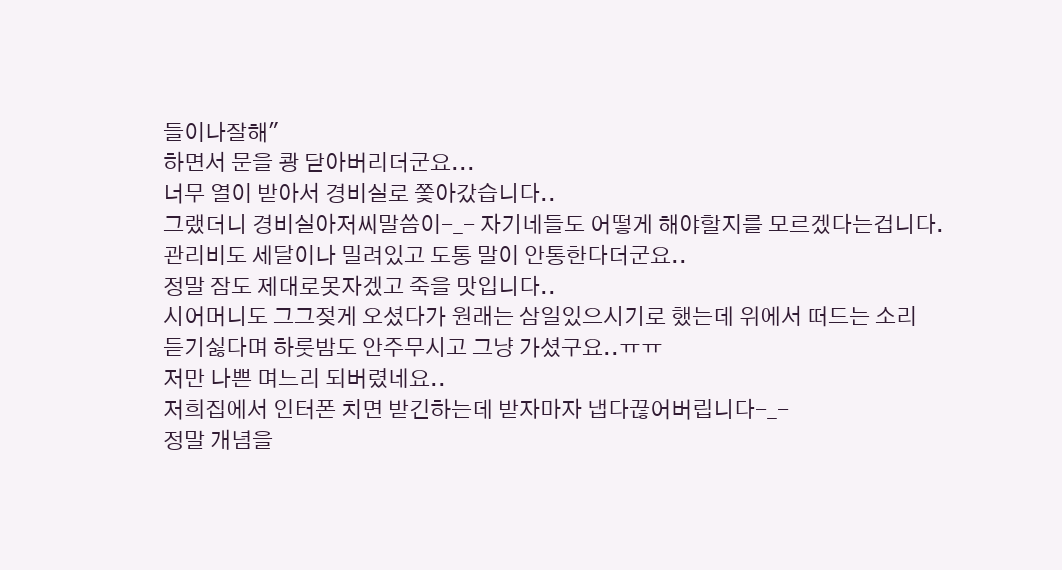들이나잘해"
하면서 문을 쾅 닫아버리더군요...
너무 열이 받아서 경비실로 쫓아갔습니다..
그랬더니 경비실아저씨말씀이-_- 자기네들도 어떻게 해야할지를 모르겠다는겁니다.
관리비도 세달이나 밀려있고 도통 말이 안통한다더군요..
정말 잠도 제대로못자겠고 죽을 맛입니다..
시어머니도 그그젖게 오셨다가 원래는 삼일있으시기로 했는데 위에서 떠드는 소리
듣기싫다며 하룻밤도 안주무시고 그냥 가셨구요..ㅠㅠ
저만 나쁜 며느리 되버렸네요..
저희집에서 인터폰 치면 받긴하는데 받자마자 냅다끊어버립니다-_-
정말 개념을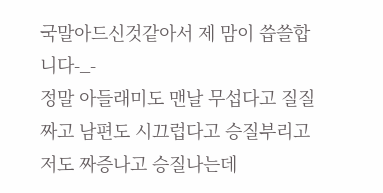국말아드신것같아서 제 맘이 씁쓸합니다-_-
정말 아들래미도 맨날 무섭다고 질질짜고 남편도 시끄럽다고 승질부리고
저도 짜증나고 승질나는데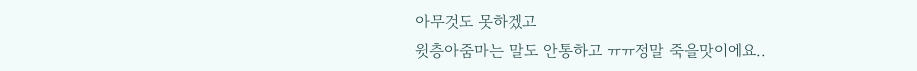아무것도 못하겠고
윗층아줌마는 말도 안통하고 ㅠㅠ정말 죽을맛이에요..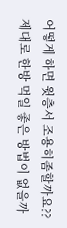어떻게 하면 윗층서 조용히좀할까요??
제대로 한방 먹일 좋은 방법이 없을까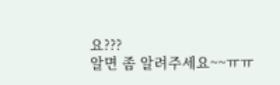요???
알면 좀 알려주세요~~ㅠㅠ